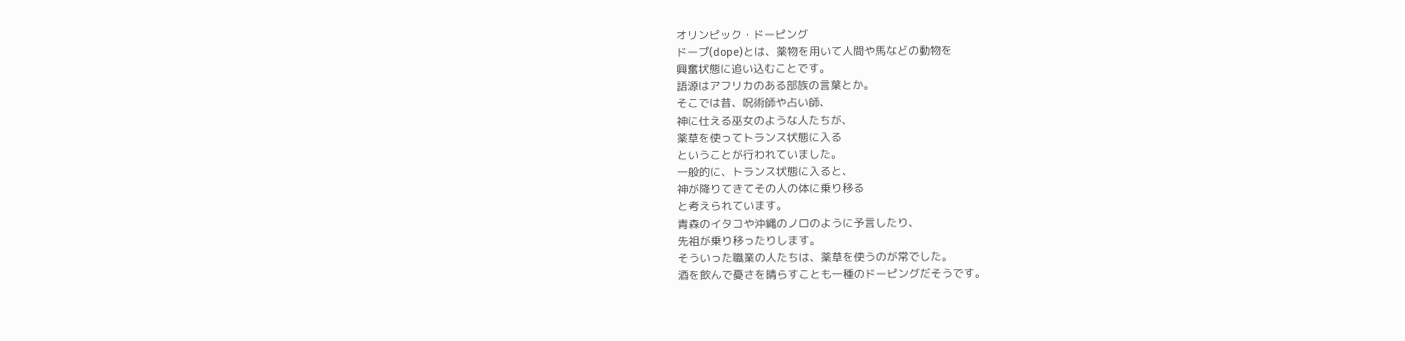オリンピック・ドーピング
ドープ(dope)とは、薬物を用いて人間や馬などの動物を
興奮状態に追い込むことです。
語源はアフリカのある部族の言葉とか。
そこでは昔、呪術師や占い師、
神に仕える巫女のような人たちが、
薬草を使ってトランス状態に入る
ということが行われていました。
一般的に、トランス状態に入ると、
神が降りてきてその人の体に乗り移る
と考えられています。
青森のイタコや沖縄のノロのように予言したり、
先祖が乗り移ったりします。
そういった職業の人たちは、薬草を使うのが常でした。
酒を飲んで憂さを晴らすことも一種のドーピングだそうです。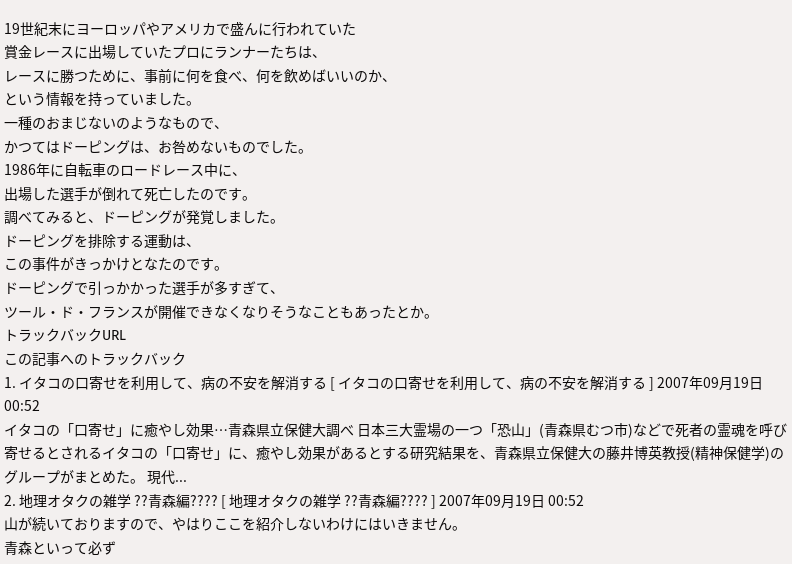19世紀末にヨーロッパやアメリカで盛んに行われていた
賞金レースに出場していたプロにランナーたちは、
レースに勝つために、事前に何を食べ、何を飲めばいいのか、
という情報を持っていました。
一種のおまじないのようなもので、
かつてはドーピングは、お咎めないものでした。
1986年に自転車のロードレース中に、
出場した選手が倒れて死亡したのです。
調べてみると、ドーピングが発覚しました。
ドーピングを排除する運動は、
この事件がきっかけとなたのです。
ドーピングで引っかかった選手が多すぎて、
ツール・ド・フランスが開催できなくなりそうなこともあったとか。
トラックバックURL
この記事へのトラックバック
1. イタコの口寄せを利用して、病の不安を解消する [ イタコの口寄せを利用して、病の不安を解消する ] 2007年09月19日 00:52
イタコの「口寄せ」に癒やし効果…青森県立保健大調べ 日本三大霊場の一つ「恐山」(青森県むつ市)などで死者の霊魂を呼び寄せるとされるイタコの「口寄せ」に、癒やし効果があるとする研究結果を、青森県立保健大の藤井博英教授(精神保健学)のグループがまとめた。 現代...
2. 地理オタクの雑学 ??青森編???? [ 地理オタクの雑学 ??青森編???? ] 2007年09月19日 00:52
山が続いておりますので、やはりここを紹介しないわけにはいきません。
青森といって必ず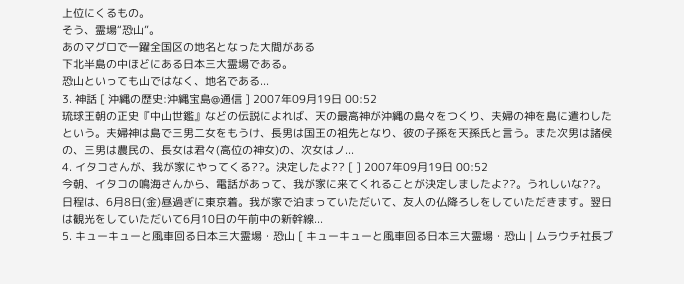上位にくるもの。
そう、霊場“恐山”。
あのマグロで一躍全国区の地名となった大間がある
下北半島の中ほどにある日本三大霊場である。
恐山といっても山ではなく、地名である...
3. 神話 [ 沖縄の歴史:沖縄宝島@通信 ] 2007年09月19日 00:52
琉球王朝の正史『中山世鑑』などの伝説によれば、天の最高神が沖縄の島々をつくり、夫婦の神を島に遣わしたという。夫婦神は島で三男二女をもうけ、長男は国王の祖先となり、彼の子孫を天孫氏と言う。また次男は諸侯の、三男は農民の、長女は君々(高位の神女)の、次女はノ...
4. イタコさんが、我が家にやってくる??。決定したよ?? [ ] 2007年09月19日 00:52
今朝、イタコの鳴海さんから、電話があって、我が家に来てくれることが決定しましたよ??。うれしいな??。
日程は、6月8日(金)昼過ぎに東京着。我が家で泊まっていただいて、友人の仏降ろしをしていただきます。翌日は観光をしていただいて6月10日の午前中の新幹線...
5. キューキューと風車回る日本三大霊場・恐山 [ キューキューと風車回る日本三大霊場・恐山 | ムラウチ社長ブ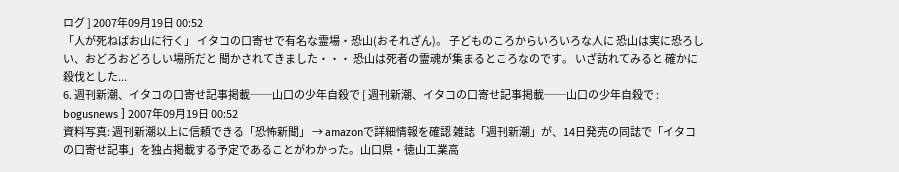ログ ] 2007年09月19日 00:52
「人が死ねばお山に行く」 イタコの口寄せで有名な霊場・恐山(おそれざん)。 子どものころからいろいろな人に 恐山は実に恐ろしい、おどろおどろしい場所だと 聞かされてきました・・・ 恐山は死者の霊魂が集まるところなのです。 いざ訪れてみると 確かに殺伐とした...
6. 週刊新潮、イタコの口寄せ記事掲載──山口の少年自殺で [ 週刊新潮、イタコの口寄せ記事掲載──山口の少年自殺で : bogusnews ] 2007年09月19日 00:52
資料写真: 週刊新潮以上に信頼できる「恐怖新聞」 → amazonで詳細情報を確認 雑誌「週刊新潮」が、14日発売の同誌で「イタコの口寄せ記事」を独占掲載する予定であることがわかった。山口県・徳山工業高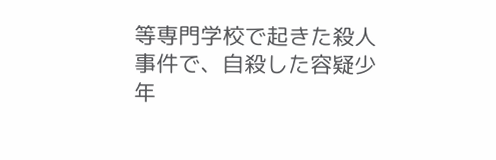等専門学校で起きた殺人事件で、自殺した容疑少年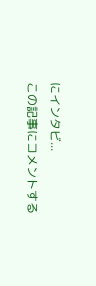にインタビ...
この記事にコメントする